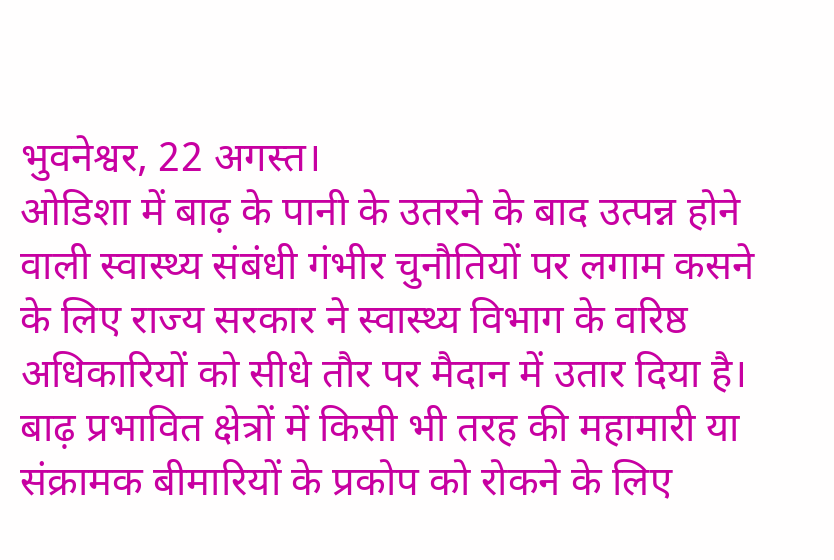भुवनेश्वर, 22 अगस्त।
ओडिशा में बाढ़ के पानी के उतरने के बाद उत्पन्न होने वाली स्वास्थ्य संबंधी गंभीर चुनौतियों पर लगाम कसने के लिए राज्य सरकार ने स्वास्थ्य विभाग के वरिष्ठ अधिकारियों को सीधे तौर पर मैदान में उतार दिया है। बाढ़ प्रभावित क्षेत्रों में किसी भी तरह की महामारी या संक्रामक बीमारियों के प्रकोप को रोकने के लिए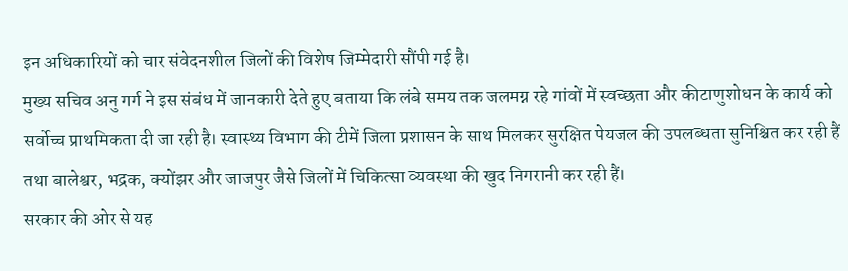इन अधिकारियों को चार संवेदनशील जिलों की विशेष जिम्मेदारी सौंपी गई है।
मुख्य सचिव अनु गर्ग ने इस संबंध में जानकारी देते हुए बताया कि लंबे समय तक जलमग्न रहे गांवों में स्वच्छता और कीटाणुशोधन के कार्य को सर्वोच्च प्राथमिकता दी जा रही है। स्वास्थ्य विभाग की टीमें जिला प्रशासन के साथ मिलकर सुरक्षित पेयजल की उपलब्धता सुनिश्चित कर रही हैं तथा बालेश्वर, भद्रक, क्योंझर और जाजपुर जैसे जिलों में चिकित्सा व्यवस्था की खुद निगरानी कर रही हैं।
सरकार की ओर से यह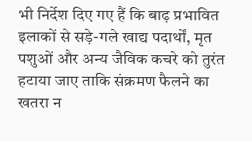भी निर्देश दिए गए हैं कि बाढ़ प्रभावित इलाकों से सड़े-गले खाद्य पदार्थों, मृत पशुओं और अन्य जैविक कचरे को तुरंत हटाया जाए ताकि संक्रमण फैलने का खतरा न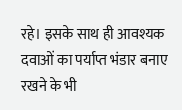रहे। इसके साथ ही आवश्यक दवाओं का पर्याप्त भंडार बनाए रखने के भी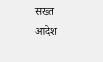सख्त आदेश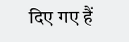दिए गए हैं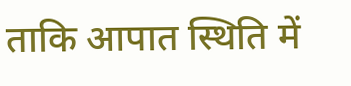ताकि आपात स्थिति में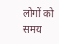लोगों को समय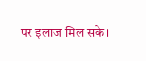पर इलाज मिल सके।